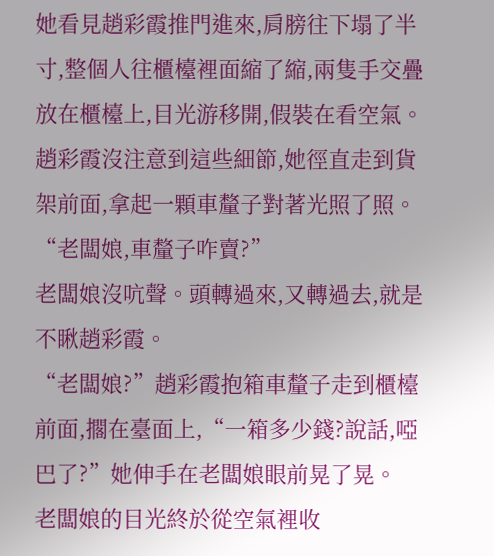她看見趙彩霞推門進來,肩膀往下塌了半寸,整個人往櫃檯裡面縮了縮,兩隻手交疊放在櫃檯上,目光游移開,假裝在看空氣。
趙彩霞沒注意到這些細節,她徑直走到貨架前面,拿起一顆車釐子對著光照了照。
“老闆娘,車釐子咋賣?”
老闆娘沒吭聲。頭轉過來,又轉過去,就是不瞅趙彩霞。
“老闆娘?”趙彩霞抱箱車釐子走到櫃檯前面,擱在臺面上,“一箱多少錢?說話,啞巴了?”她伸手在老闆娘眼前晃了晃。
老闆娘的目光終於從空氣裡收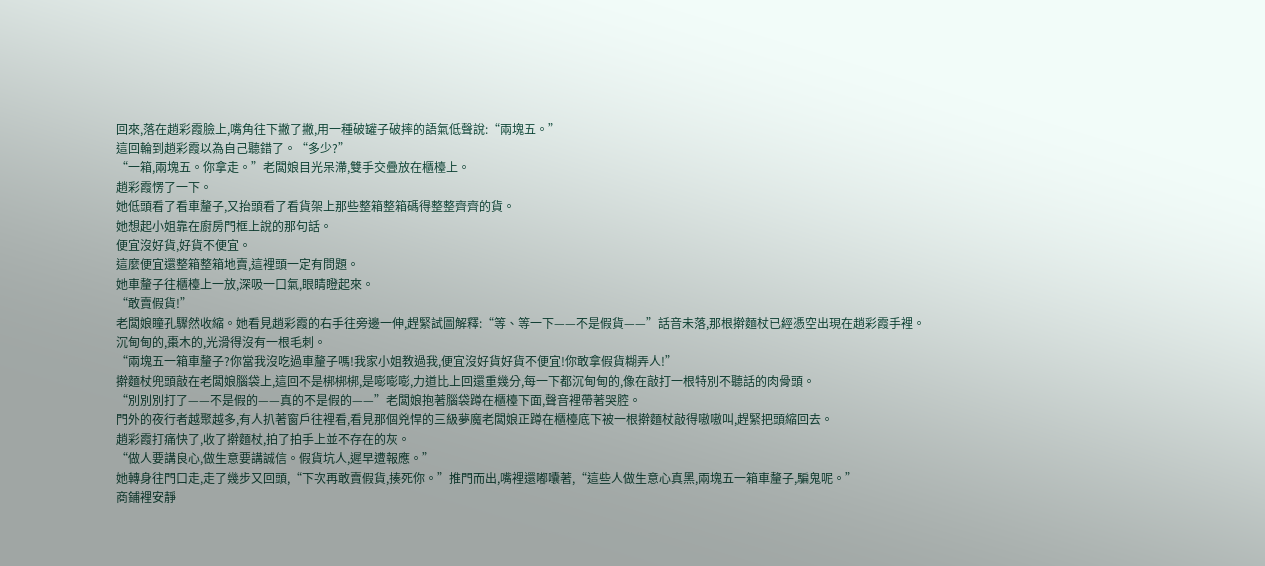回來,落在趙彩霞臉上,嘴角往下撇了撇,用一種破罐子破摔的語氣低聲說:“兩塊五。”
這回輪到趙彩霞以為自己聽錯了。“多少?”
“一箱,兩塊五。你拿走。”老闆娘目光呆滯,雙手交疊放在櫃檯上。
趙彩霞愣了一下。
她低頭看了看車釐子,又抬頭看了看貨架上那些整箱整箱碼得整整齊齊的貨。
她想起小姐靠在廚房門框上說的那句話。
便宜沒好貨,好貨不便宜。
這麼便宜還整箱整箱地賣,這裡頭一定有問題。
她車釐子往櫃檯上一放,深吸一口氣,眼睛瞪起來。
“敢賣假貨!”
老闆娘瞳孔驟然收縮。她看見趙彩霞的右手往旁邊一伸,趕緊試圖解釋:“等、等一下——不是假貨——”話音未落,那根擀麵杖已經憑空出現在趙彩霞手裡。
沉甸甸的,棗木的,光滑得沒有一根毛刺。
“兩塊五一箱車釐子?你當我沒吃過車釐子嗎!我家小姐教過我,便宜沒好貨好貨不便宜!你敢拿假貨糊弄人!”
擀麵杖兜頭敲在老闆娘腦袋上,這回不是梆梆梆,是嘭嘭嘭,力道比上回還重幾分,每一下都沉甸甸的,像在敲打一根特別不聽話的肉骨頭。
“別別別打了——不是假的——真的不是假的——”老闆娘抱著腦袋蹲在櫃檯下面,聲音裡帶著哭腔。
門外的夜行者越聚越多,有人扒著窗戶往裡看,看見那個兇悍的三級夢魔老闆娘正蹲在櫃檯底下被一根擀麵杖敲得嗷嗷叫,趕緊把頭縮回去。
趙彩霞打痛快了,收了擀麵杖,拍了拍手上並不存在的灰。
“做人要講良心,做生意要講誠信。假貨坑人,遲早遭報應。”
她轉身往門口走,走了幾步又回頭,“下次再敢賣假貨,揍死你。”推門而出,嘴裡還嘟囔著,“這些人做生意心真黑,兩塊五一箱車釐子,騙鬼呢。”
商鋪裡安靜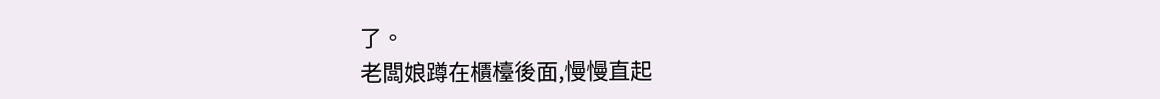了。
老闆娘蹲在櫃檯後面,慢慢直起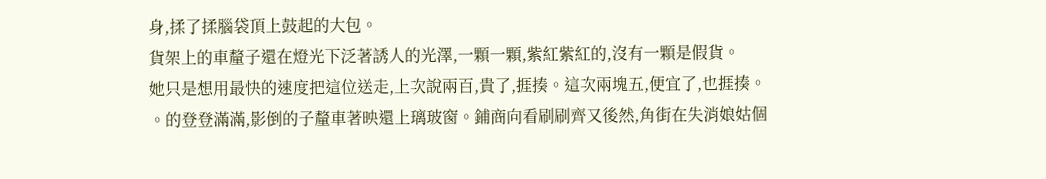身,揉了揉腦袋頂上鼓起的大包。
貨架上的車釐子還在燈光下泛著誘人的光澤,一顆一顆,紫紅紫紅的,沒有一顆是假貨。
她只是想用最快的速度把這位送走,上次說兩百,貴了,捱揍。這次兩塊五,便宜了,也捱揍。
。的登登滿滿,影倒的子釐車著映還上璃玻窗。鋪商向看刷刷齊又後然,角街在失消娘姑個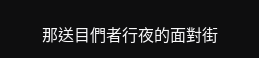那送目們者行夜的面對街